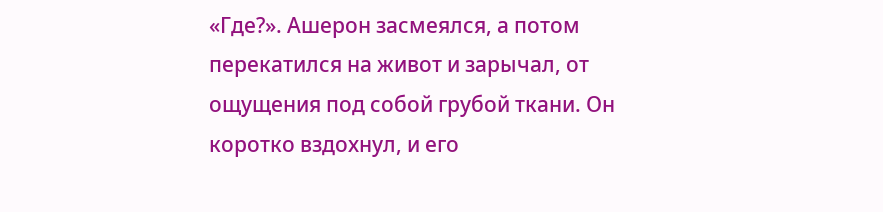«Где?». Ашерон засмеялся, а потом перекатился на живот и зарычал, от ощущения под собой грубой ткани. Он коротко вздохнул, и его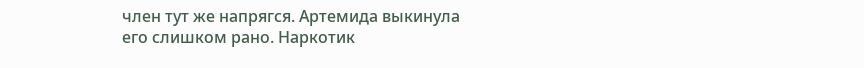член тут же напрягся. Артемида выкинула его слишком рано. Наркотик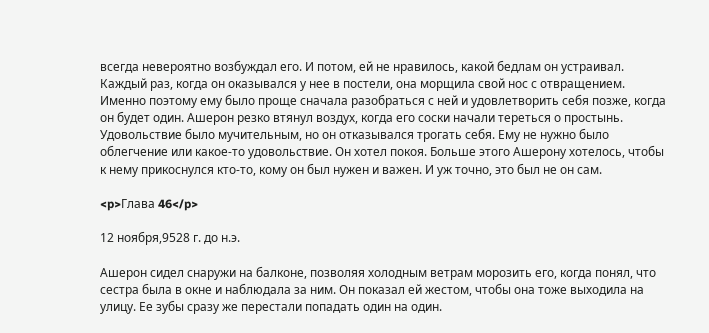всегда невероятно возбуждал его. И потом, ей не нравилось, какой бедлам он устраивал. Каждый раз, когда он оказывался у нее в постели, она морщила свой нос с отвращением. Именно поэтому ему было проще сначала разобраться с ней и удовлетворить себя позже, когда он будет один. Ашерон резко втянул воздух, когда его соски начали тереться о простынь. Удовольствие было мучительным, но он отказывался трогать себя. Ему не нужно было облегчение или какое-то удовольствие. Он хотел покоя. Больше этого Ашерону хотелось, чтобы к нему прикоснулся кто-то, кому он был нужен и важен. И уж точно, это был не он сам.

<p>Глава 46</p>

12 ноября,9528 г. до н.э.

Ашерон сидел снаружи на балконе, позволяя холодным ветрам морозить его, когда понял, что сестра была в окне и наблюдала за ним. Он показал ей жестом, чтобы она тоже выходила на улицу. Ее зубы сразу же перестали попадать один на один.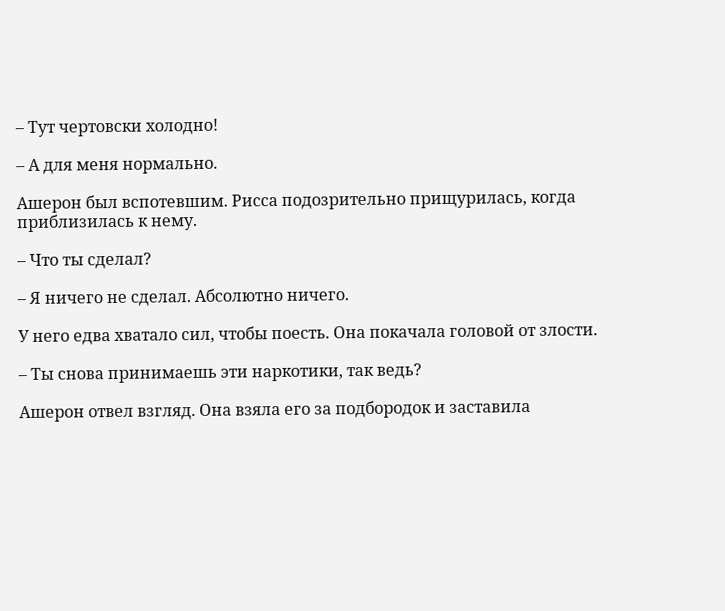– Тут чертовски холодно!

– А для меня нормально.

Ашерон был вспотевшим. Рисса подозрительно прищурилась, когда приблизилась к нему.

– Что ты сделал?

– Я ничего не сделал. Абсолютно ничего.

У него едва хватало сил, чтобы поесть. Она покачала головой от злости.

– Ты снова принимаешь эти наркотики, так ведь?

Ашерон отвел взгляд. Она взяла его за подбородок и заставила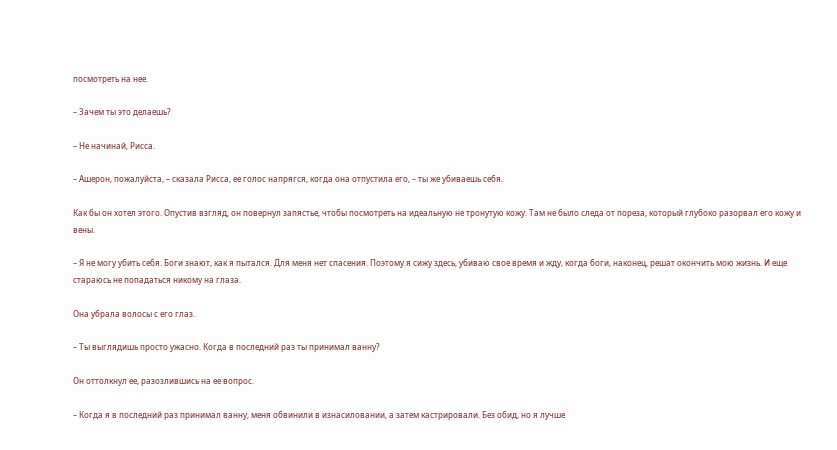посмотреть на нее.

– Зачем ты это делаешь?

– Не начинай, Рисса.

– Ашерон, пожалуйста, – сказала Рисса, ее голос напрягся, когда она отпустила его, – ты же убиваешь себя.

Как бы он хотел этого. Опустив взгляд, он повернул запястье, чтобы посмотреть на идеальную не тронутую кожу. Там не было следа от пореза, который глубоко разорвал его кожу и вены.

– Я не могу убить себя. Боги знают, как я пытался. Для меня нет спасения. Поэтому я сижу здесь, убиваю свое время и жду, когда боги, наконец, решат окончить мою жизнь. И еще стараюсь не попадаться никому на глаза.

Она убрала волосы с его глаз.

– Ты выглядишь просто ужасно. Когда в последний раз ты принимал ванну?

Он оттолкнул ее, разозлившись на ее вопрос.

– Когда я в последний раз принимал ванну, меня обвинили в изнасиловании, а затем кастрировали. Без обид, но я лучше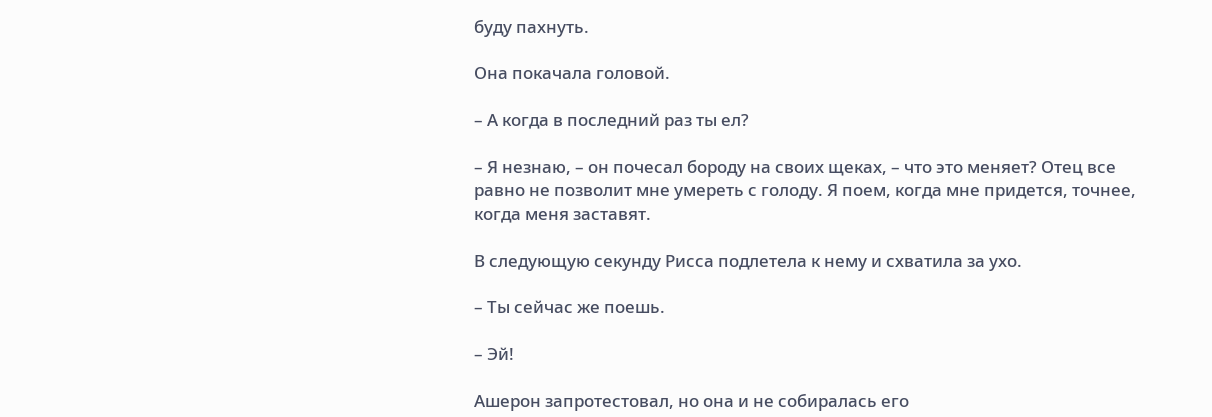буду пахнуть.

Она покачала головой.

– А когда в последний раз ты ел?

– Я незнаю, – он почесал бороду на своих щеках, – что это меняет? Отец все равно не позволит мне умереть с голоду. Я поем, когда мне придется, точнее, когда меня заставят.

В следующую секунду Рисса подлетела к нему и схватила за ухо.

– Ты сейчас же поешь.

– Эй!

Ашерон запротестовал, но она и не собиралась его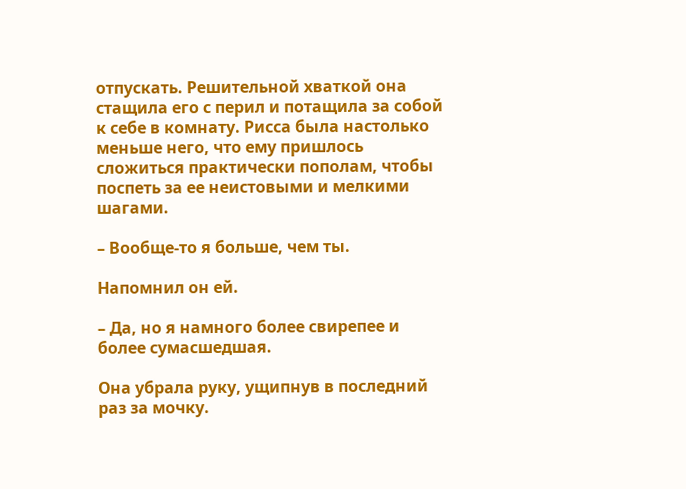отпускать. Решительной хваткой она стащила его с перил и потащила за собой к себе в комнату. Рисса была настолько меньше него, что ему пришлось сложиться практически пополам, чтобы поспеть за ее неистовыми и мелкими шагами.

– Вообще-то я больше, чем ты.

Напомнил он ей.

– Да, но я намного более свирепее и более сумасшедшая.

Она убрала руку, ущипнув в последний раз за мочку.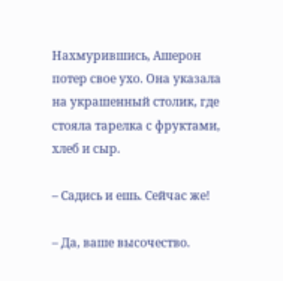Нахмурившись, Ашерон потер свое ухо. Она указала на украшенный столик, где стояла тарелка с фруктами, хлеб и сыр.

– Садись и ешь. Сейчас же!

– Да, ваше высочество.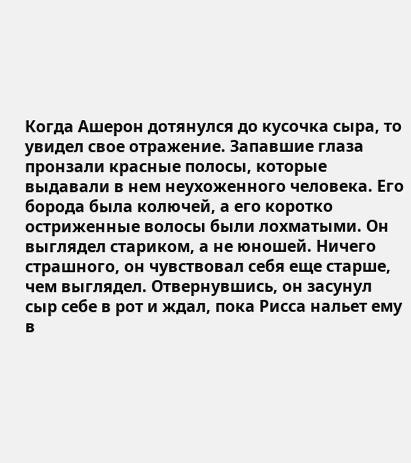Когда Ашерон дотянулся до кусочка сыра, то увидел свое отражение. Запавшие глаза пронзали красные полосы, которые выдавали в нем неухоженного человека. Его борода была колючей, а его коротко остриженные волосы были лохматыми. Он выглядел стариком, а не юношей. Ничего страшного, он чувствовал себя еще старше, чем выглядел. Отвернувшись, он засунул сыр себе в рот и ждал, пока Рисса нальет ему в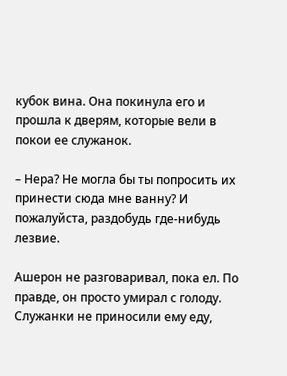кубок вина. Она покинула его и прошла к дверям, которые вели в покои ее служанок.

– Нера? Не могла бы ты попросить их принести сюда мне ванну? И пожалуйста, раздобудь где-нибудь лезвие.

Ашерон не разговаривал, пока ел. По правде, он просто умирал с голоду. Служанки не приносили ему еду,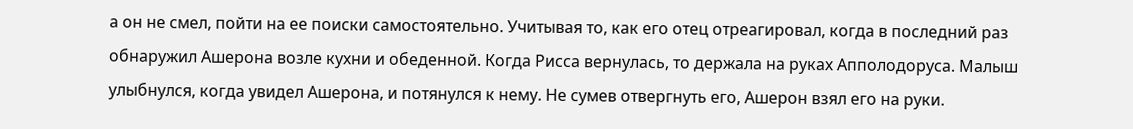а он не смел, пойти на ее поиски самостоятельно. Учитывая то, как его отец отреагировал, когда в последний раз обнаружил Ашерона возле кухни и обеденной. Когда Рисса вернулась, то держала на руках Апполодоруса. Малыш улыбнулся, когда увидел Ашерона, и потянулся к нему. Не сумев отвергнуть его, Ашерон взял его на руки.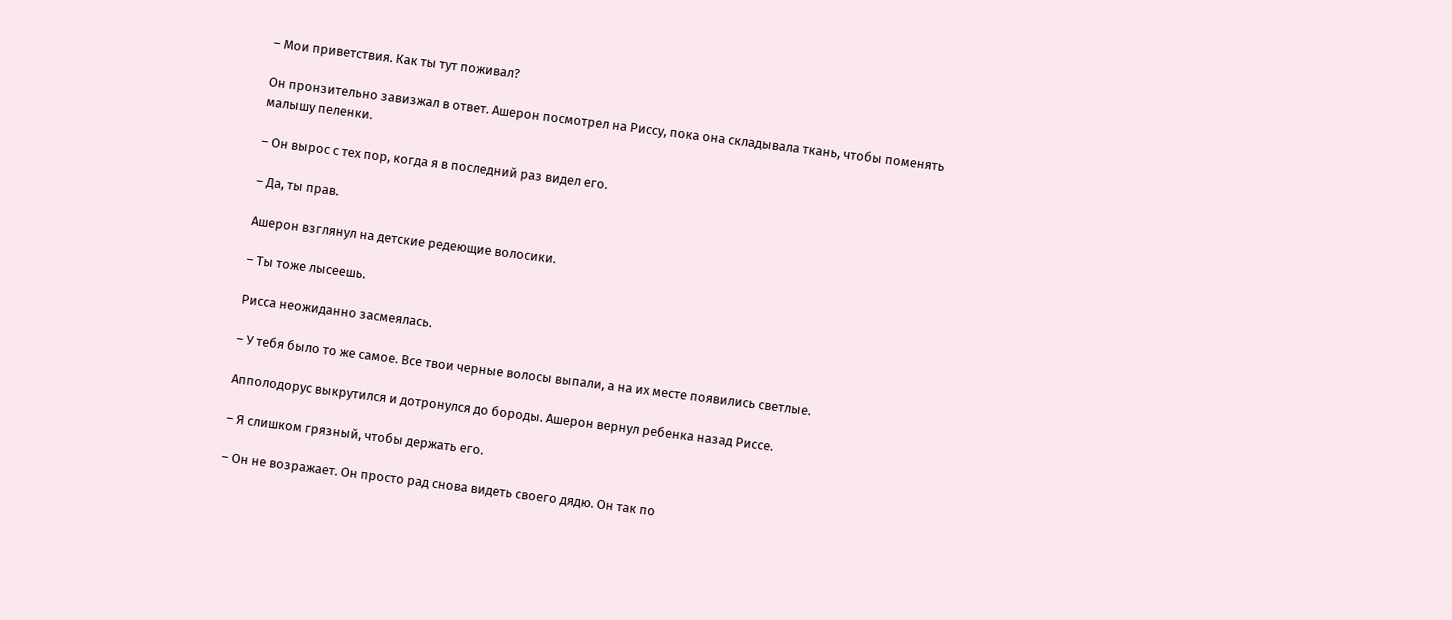– Мои приветствия. Как ты тут поживал?

Он пронзительно завизжал в ответ. Ашерон посмотрел на Риссу, пока она складывала ткань, чтобы поменять малышу пеленки.

– Он вырос с тех пор, когда я в последний раз видел его.

– Да, ты прав.

Ашерон взглянул на детские редеющие волосики.

– Ты тоже лысеешь.

Рисса неожиданно засмеялась.

– У тебя было то же самое. Все твои черные волосы выпали, а на их месте появились светлые.

Апполодорус выкрутился и дотронулся до бороды. Ашерон вернул ребенка назад Риссе.

– Я слишком грязный, чтобы держать его.

– Он не возражает. Он просто рад снова видеть своего дядю. Он так по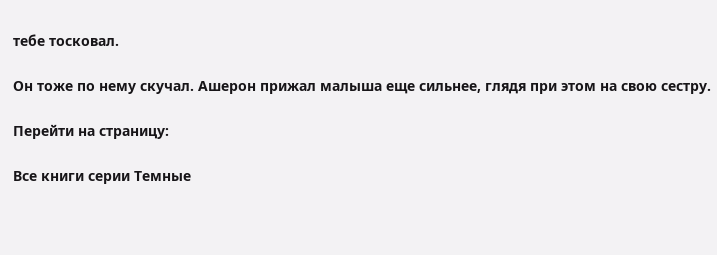тебе тосковал.

Он тоже по нему скучал. Ашерон прижал малыша еще сильнее, глядя при этом на свою сестру.

Перейти на страницу:

Все книги серии Темные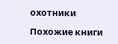охотники

Похожие книги